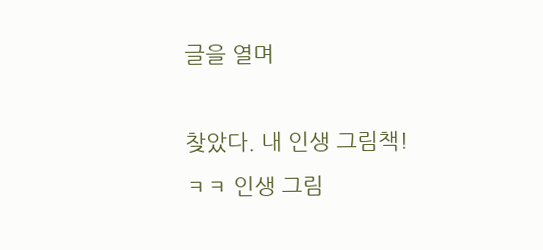글을 열며

찾았다. 내 인생 그림책! ㅋㅋ 인생 그림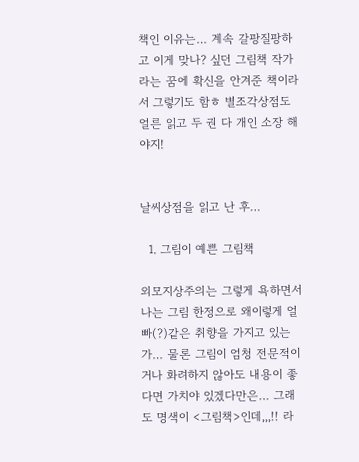책인 이유는… 계속 갈팡질팡하고 이게 맞나? 싶던 그림책 작가라는 꿈에 확신을 안겨준 책이라서 그렇기도 함ㅎ 별조각상점도 얼른 읽고 두 권 다 개인 소장 해야지!


날씨상점을 읽고 난 후…

  1. 그림이 예쁜 그림책

외모지상주의는 그렇게 욕하면서 나는 그림 한정으로 왜이렇게 얼빠(?)같은 취향을 가지고 있는가… 물론 그림이 엄청 전문적이거나 화려하지 않아도 내용이 좋다면 가치야 있겠다만은… 그래도 명색이 <그림책>인데,,,!! 라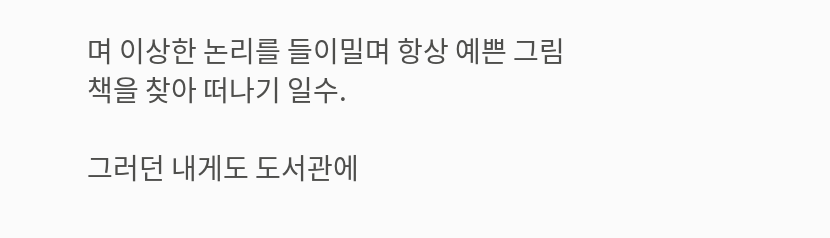며 이상한 논리를 들이밀며 항상 예쁜 그림책을 찾아 떠나기 일수.

그러던 내게도 도서관에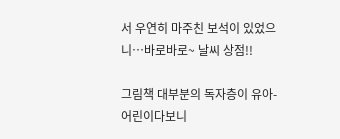서 우연히 마주친 보석이 있었으니…바로바로~ 날씨 상점!!

그림책 대부분의 독자층이 유아-어린이다보니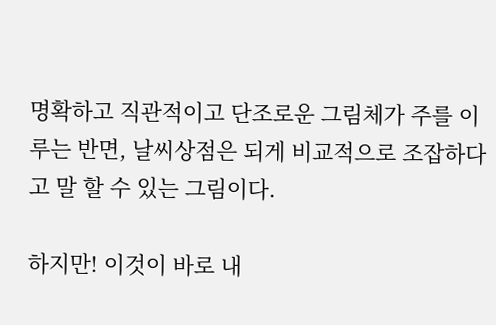명확하고 직관적이고 단조로운 그림체가 주를 이루는 반면, 날씨상점은 되게 비교적으로 조잡하다고 말 할 수 있는 그림이다.

하지만! 이것이 바로 내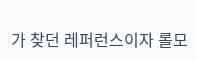가 찾던 레퍼런스이자 롤모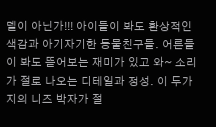델이 아닌가!!! 아이들이 봐도 환상적인 색감과 아기자기한 동물친구들. 어른들이 봐도 뜯어보는 재미가 있고 와~ 소리가 절로 나오는 디테일과 정성. 이 두가지의 니즈 박자가 절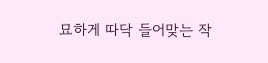묘하게 따닥 들어맞는 작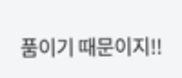품이기 때문이지!!